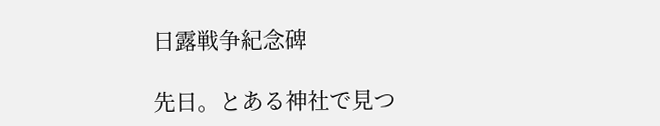日露戦争紀念碑

先日。とある神社で見つ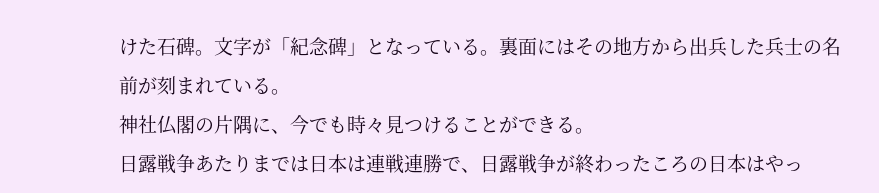けた石碑。文字が「紀念碑」となっている。裏面にはその地方から出兵した兵士の名前が刻まれている。
神社仏閣の片隅に、今でも時々見つけることができる。
日露戦争あたりまでは日本は連戦連勝で、日露戦争が終わったころの日本はやっ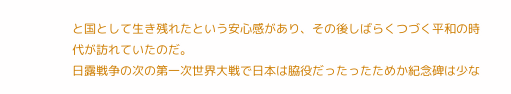と国として生き残れたという安心感があり、その後しばらくつづく平和の時代が訪れていたのだ。
日露戦争の次の第一次世界大戦で日本は脇役だったったためか紀念碑は少な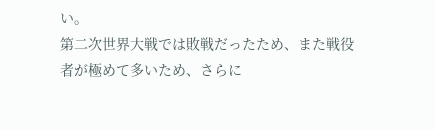い。
第二次世界大戦では敗戦だったため、また戦役者が極めて多いため、さらに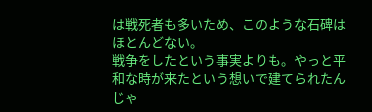は戦死者も多いため、このような石碑はほとんどない。
戦争をしたという事実よりも。やっと平和な時が来たという想いで建てられたんじゃ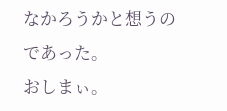なかろうかと想うのであった。
おしまぃ。